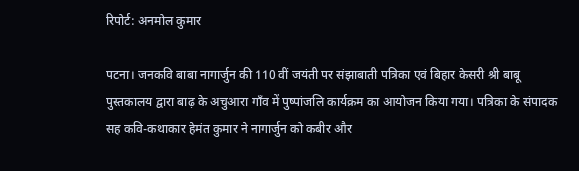रिपोर्ट: अनमोल कुमार

पटना। जनकवि बाबा नागार्जुन की 110 वीं जयंती पर संझाबाती पत्रिका एवं बिहार केसरी श्री बाबू पुस्तकालय द्वारा बाढ़ के अचुआरा गाँव में पुष्पांजलि कार्यक्रम का आयोजन किया गया। पत्रिका के संपादक सह कवि-कथाकार हेमंत कुमार ने नागार्जुन को कबीर और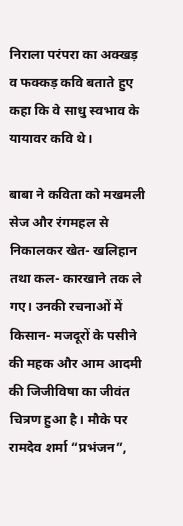निराला परंपरा का अक्खड़ व फक्कड़ कवि बताते हुए कहा कि वे साधु स्वभाव के यायावर कवि थे।

बाबा ने कविता को मखमली सेज और रंगमहल से निकालकर खेत- खलिहान तथा कल- कारखाने तक ले गए। उनकी रचनाओं में किसान- मजदूरों के पसीने की महक और आम आदमी की जिजीविषा का जीवंत चित्रण हुआ है। मौके पर रामदेव शर्मा “प्रभंजन”,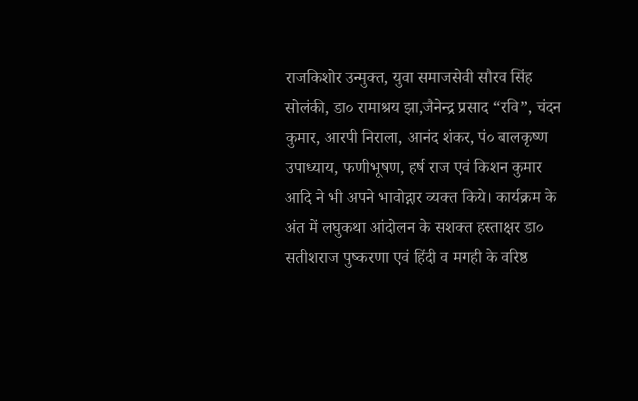राजकिशोर उन्मुक्त, युवा समाजसेवी सौरव सिंह सोलंकी, डा० रामाश्रय झा,जैनेन्द्र प्रसाद “रवि”, चंदन कुमार, आरपी निराला, आनंद शंकर, पं० बालकृष्ण उपाध्याय, फणीभूषण, हर्ष राज एवं किशन कुमार आदि ने भी अपने भावोद्गार व्यक्त किये। कार्यक्रम के अंत में लघुकथा आंदोलन के सशक्त हस्ताक्षर डा० सतीशराज पुष्करणा एवं हिंदी व मगही के वरिष्ठ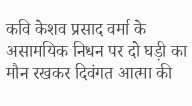कवि केशव प्रसाद वर्मा के असामयिक निधन पर दो घड़ी का मौन रखकर दिवंगत आत्मा की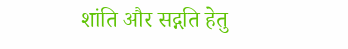शांति और सद्गति हेतु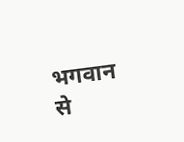भगवान से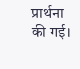प्रार्थना की गई।